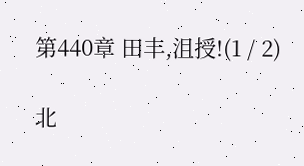第440章 田丰,沮授!(1 / 2)

北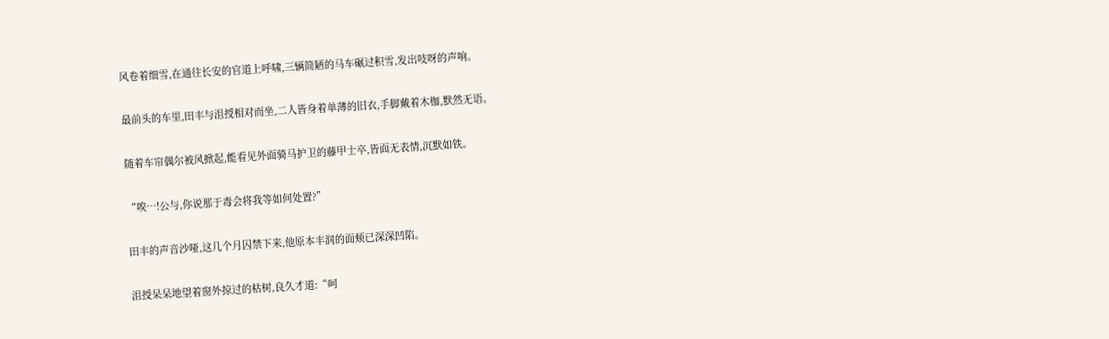风卷着细雪,在通往长安的官道上呼啸,三辆简陋的马车碾过积雪,发出吱呀的声响。

最前头的车里,田丰与沮授相对而坐,二人皆身着单薄的旧衣,手脚戴着木枷,默然无语。

随着车帘偶尔被风掀起,能看见外面骑马护卫的藤甲士卒,皆面无表情,沉默如铁。

“唉…!公与,你说那于毒会将我等如何处置?”

田丰的声音沙哑,这几个月囚禁下来,他原本丰润的面颊已深深凹陷。

沮授呆呆地望着窗外掠过的枯树,良久才道:“呵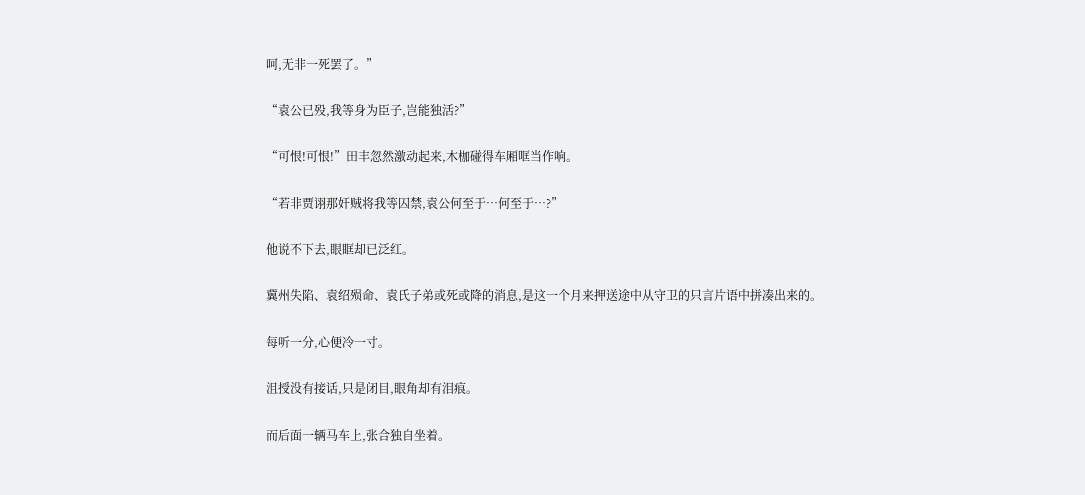呵,无非一死罢了。”

“袁公已殁,我等身为臣子,岂能独活?”

“可恨!可恨!”田丰忽然激动起来,木枷碰得车厢哐当作响。

“若非贾诩那奸贼将我等囚禁,袁公何至于…何至于…?”

他说不下去,眼眶却已泛红。

冀州失陷、袁绍殒命、袁氏子弟或死或降的消息,是这一个月来押送途中从守卫的只言片语中拼凑出来的。

每听一分,心便冷一寸。

沮授没有接话,只是闭目,眼角却有泪痕。

而后面一辆马车上,张合独自坐着。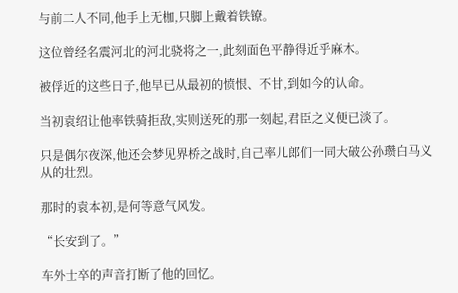与前二人不同,他手上无枷,只脚上戴着铁镣。

这位曾经名震河北的河北骁将之一,此刻面色平静得近乎麻木。

被俘近的这些日子,他早已从最初的愤恨、不甘,到如今的认命。

当初袁绍让他率铁骑拒敌,实则送死的那一刻起,君臣之义便已淡了。

只是偶尔夜深,他还会梦见界桥之战时,自己率儿郎们一同大破公孙瓒白马义从的壮烈。

那时的袁本初,是何等意气风发。

“长安到了。”

车外士卒的声音打断了他的回忆。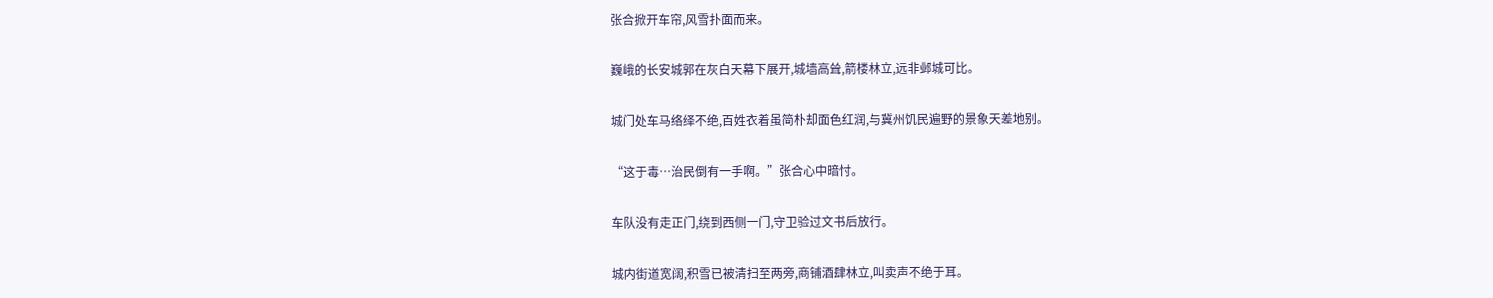张合掀开车帘,风雪扑面而来。

巍峨的长安城郭在灰白天幕下展开,城墙高耸,箭楼林立,远非邺城可比。

城门处车马络绎不绝,百姓衣着虽简朴却面色红润,与冀州饥民遍野的景象天差地别。

“这于毒…治民倒有一手啊。”张合心中暗忖。

车队没有走正门,绕到西侧一门,守卫验过文书后放行。

城内街道宽阔,积雪已被清扫至两旁,商铺酒肆林立,叫卖声不绝于耳。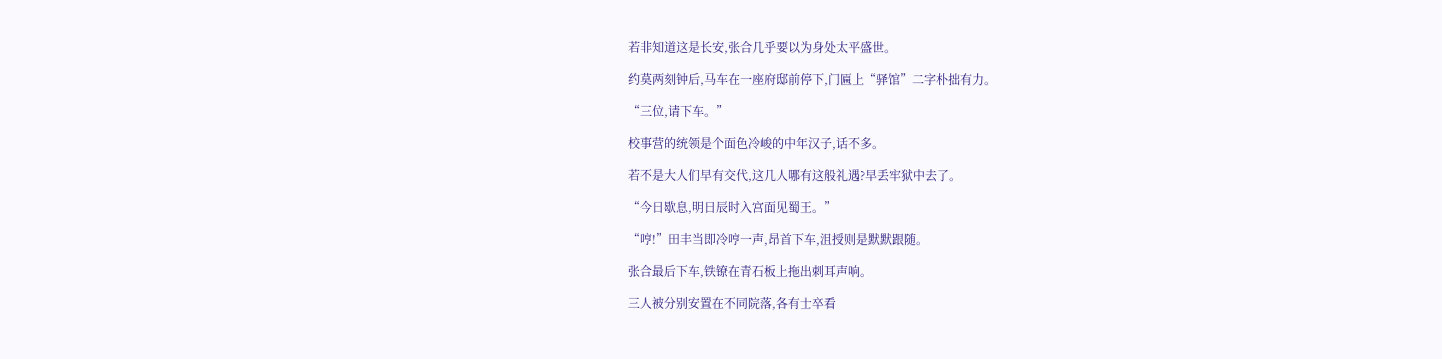若非知道这是长安,张合几乎要以为身处太平盛世。

约莫两刻钟后,马车在一座府邸前停下,门匾上“驿馆”二字朴拙有力。

“三位,请下车。”

校事营的统领是个面色冷峻的中年汉子,话不多。

若不是大人们早有交代,这几人哪有这般礼遇?早丢牢狱中去了。

“今日歇息,明日辰时入宫面见蜀王。”

“哼!”田丰当即冷哼一声,昂首下车,沮授则是默默跟随。

张合最后下车,铁镣在青石板上拖出刺耳声响。

三人被分别安置在不同院落,各有士卒看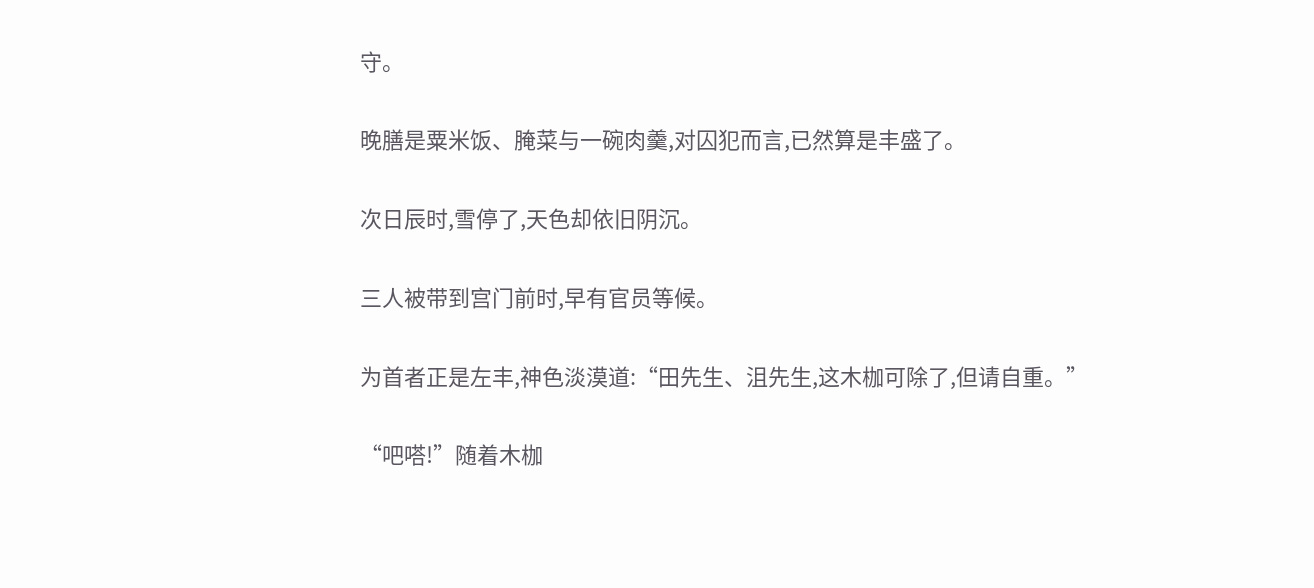守。

晚膳是粟米饭、腌菜与一碗肉羹,对囚犯而言,已然算是丰盛了。

次日辰时,雪停了,天色却依旧阴沉。

三人被带到宫门前时,早有官员等候。

为首者正是左丰,神色淡漠道:“田先生、沮先生,这木枷可除了,但请自重。”

“吧嗒!”随着木枷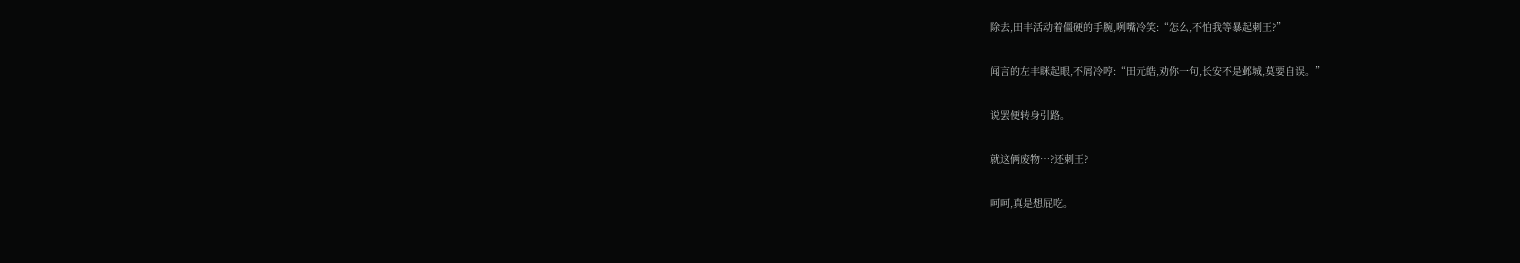除去,田丰活动着僵硬的手腕,咧嘴冷笑:“怎么,不怕我等暴起刺王?”

闻言的左丰眯起眼,不屑冷哼:“田元皓,劝你一句,长安不是邺城,莫要自误。”

说罢便转身引路。

就这俩废物…?还刺王?

呵呵,真是想屁吃。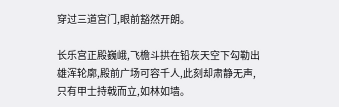穿过三道宫门,眼前豁然开朗。

长乐宫正殿巍峨,飞檐斗拱在铅灰天空下勾勒出雄浑轮廓,殿前广场可容千人,此刻却肃静无声,只有甲士持戟而立,如林如墙。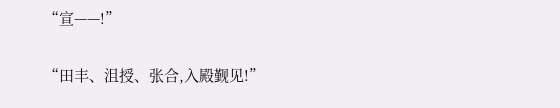“宣——!”

“田丰、沮授、张合,入殿觐见!”